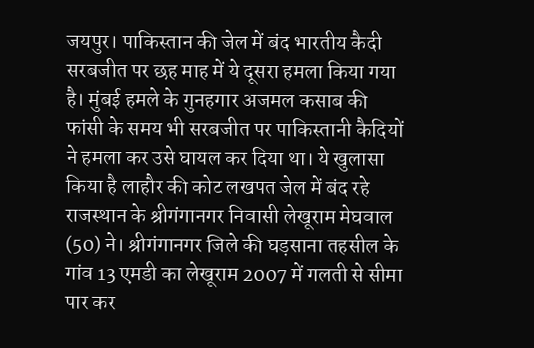जयपुर। पाकिस्तान की जेल में बंद भारतीय कैदी सरबजीत पर छह माह में ये दूसरा हमला किया गया है। मुंबई हमले के गुनहगार अजमल कसाब की फांसी के समय भी सरबजीत पर पाकिस्तानी कैदियों ने हमला कर उसे घायल कर दिया था। ये खुलासा किया है लाहौर की कोट लखपत जेल में बंद रहे राजस्थान के श्रीगंगानगर निवासी लेखूराम मेघवाल (50) ने। श्रीगंगानगर जिले की घड़साना तहसील के गांव 13 एमडी का लेखूराम 2007 में गलती से सीमा पार कर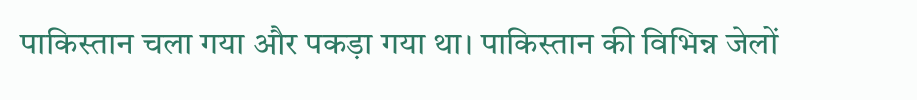पाकिस्तान चला गया और पकड़ा गया था। पाकिस्तान की विभिन्न जेलों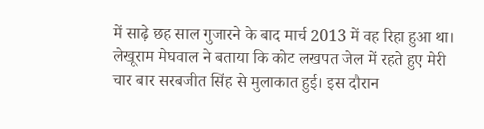में साढ़े छह साल गुजारने के बाद मार्च 2013 में वह रिहा हुआ था।
लेखूराम मेघवाल ने बताया कि कोट लखपत जेल में रहते हुए मेरी चार बार सरबजीत सिंह से मुलाकात हुई। इस दौरान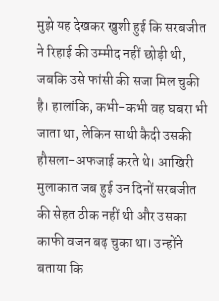मुझे यह देखकर खुशी हुई कि सरबजीत ने रिहाई की उम्मीद नहीं छोड़ी थी, जबकि उसे फांसी की सजा मिल चुकी है। हालांकि, कभी-कभी वह घबरा भी जाता था, लेकिन साथी कैदी उसकी हौसला-अफजाई करते थे। आखिरी मुलाकात जब हुई उन दिनों सरबजीत की सेहत ठीक नहीं थी और उसका काफी वजन बढ़ चुका था। उन्होंने बताया कि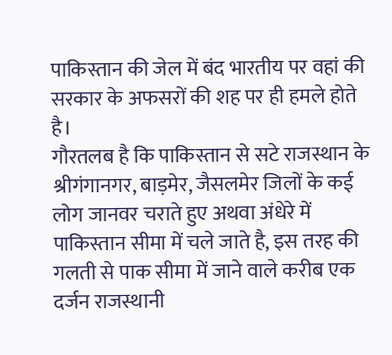पाकिस्तान की जेल में बंद भारतीय पर वहां की सरकार के अफसरों की शह पर ही हमले होते है।
गौरतलब है कि पाकिस्तान से सटे राजस्थान के श्रीगंगानगर, बाड़मेर, जैसलमेर जिलों के कई लोग जानवर चराते हुए अथवा अंधेरे में पाकिस्तान सीमा में चले जाते है, इस तरह की गलती से पाक सीमा में जाने वाले करीब एक दर्जन राजस्थानी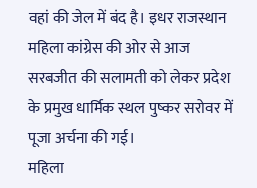वहां की जेल में बंद है। इधर राजस्थान महिला कांग्रेस की ओर से आज सरबजीत की सलामती को लेकर प्रदेश के प्रमुख धार्मिक स्थल पुष्कर सरोवर में पूजा अर्चना की गई।
महिला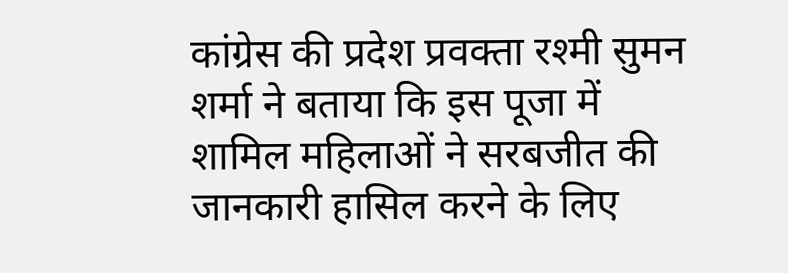कांग्रेस की प्रदेश प्रवक्ता रश्मी सुमन शर्मा ने बताया कि इस पूजा में शामिल महिलाओं ने सरबजीत की जानकारी हासिल करने के लिए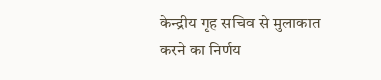केन्द्रीय गृह सचिव से मुलाकात करने का निर्णय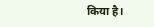किया है।